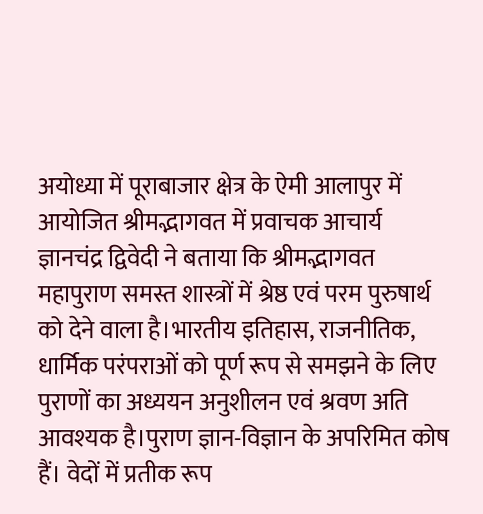अयोध्या में पूराबाजार क्षेत्र के ऐमी आलापुर में आयोजित श्रीमद्भागवत में प्रवाचक आचार्य ज्ञानचंद्र द्विवेदी ने बताया कि श्रीमद्भागवत महापुराण समस्त शास्त्रों में श्रेष्ठ एवं परम पुरुषार्थ को देने वाला है।भारतीय इतिहास, राजनीतिक, धार्मिक परंपराओं को पूर्ण रूप से समझने के लिए पुराणों का अध्ययन अनुशीलन एवं श्रवण अति आवश्यक है।पुराण ज्ञान-विज्ञान के अपरिमित कोष हैं। वेदों में प्रतीक रूप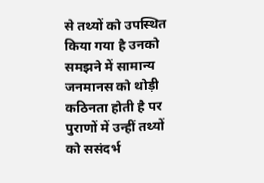से तथ्यों को उपस्थित किया गया है उनको समझने में सामान्य जनमानस को थोड़ी कठिनता होती है पर पुराणों में उन्हीं तथ्यों को ससंदर्भ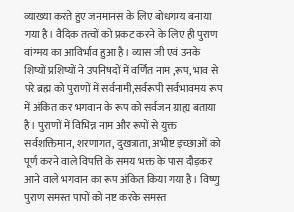व्याख्या करते हुए जनमानस के लिए बोधगम्य बनाया गया है। वैदिक तत्वों को प्रकट करने के लिए ही पुराण वांग्मय का आविर्भाव हुआ है। व्यास जी एवं उनके शिष्यों प्रशिष्यों ने उपनिषदों में वर्णित नाम ,रूप, भाव से परे ब्रह्म को पुराणों में सर्वनामी,सर्वरूपी सर्वभावमय रूप में अंकित कर भगवान के रूप को सर्वजन ग्राह्य बताया है। पुराणों में विभिन्न नाम और रूपों से युक्त सर्वशक्तिमान, शरणागत, दुखत्राता, अभीष्ट इच्छाओं को पूर्ण करने वाले विपत्ति के समय भक्त के पास दौड़कर आने वाले भगवान का रूप अंकित किया गया है। विष्णु पुराण समस्त पापों को नष्ट करके समस्त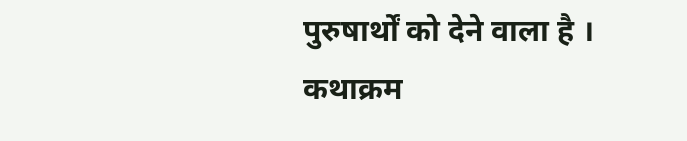पुरुषार्थों को देने वाला है । कथाक्रम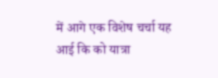में आगे एक विशेष चर्चा यह आई कि को यात्रा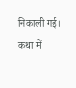निकाली गई। कथा में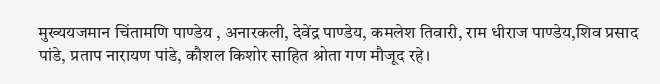मुख्ययजमान चिंतामणि पाण्डेय , अनारकली, देवेंद्र पाण्डेय, कमलेश तिवारी, राम धीराज पाण्डेय,शिव प्रसाद पांडे, प्रताप नारायण पांडे, कौशल किशोर साहित श्रोता गण मौजूद रहे।